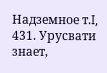Надземное т.I, 431. Урусвати знает,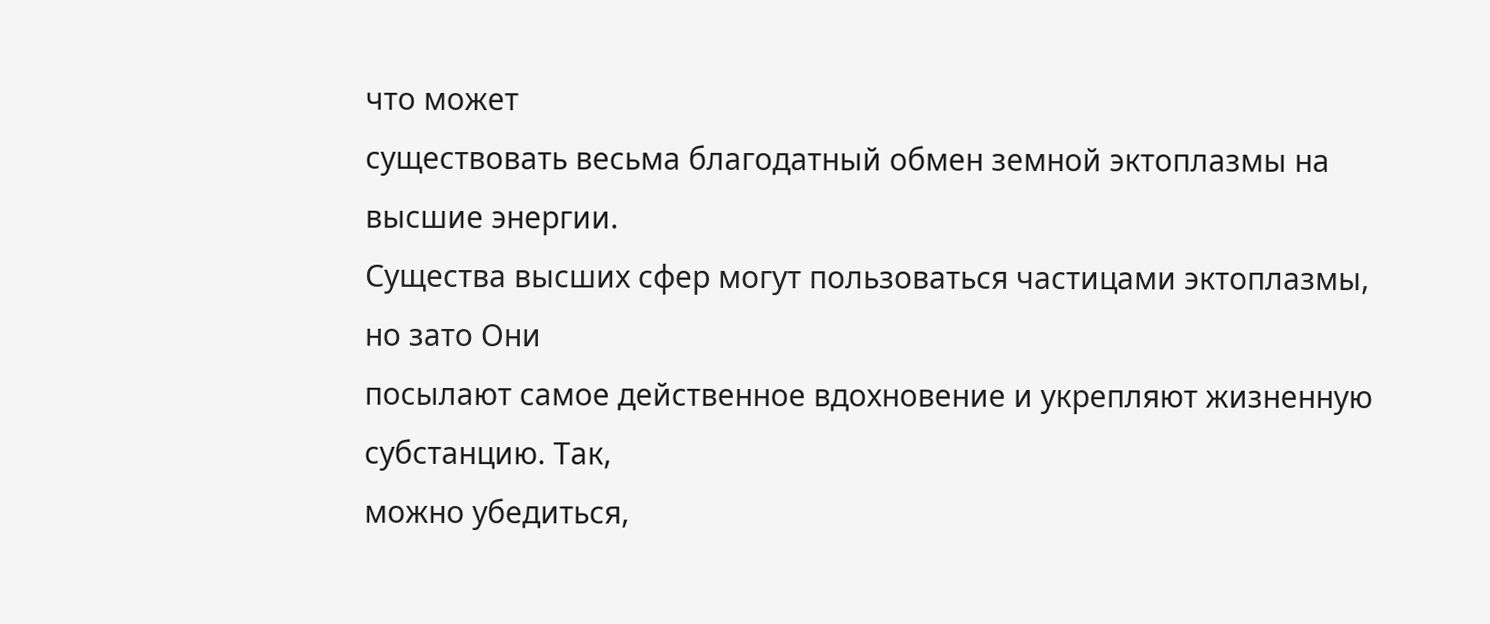что может
существовать весьма благодатный обмен земной эктоплазмы на высшие энергии.
Существа высших сфер могут пользоваться частицами эктоплазмы, но зато Они
посылают самое действенное вдохновение и укрепляют жизненную субстанцию. Так,
можно убедиться,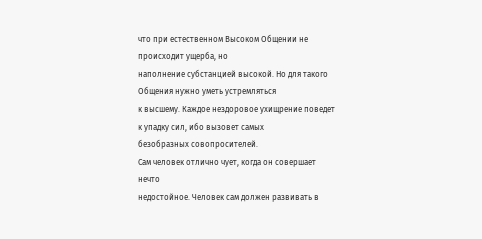что при естественном Высоком Общении не происходит ущерба, но
наполнение субстанцией высокой. Но для такого Общения нужно уметь устремляться
к высшему. Каждое нездоровое ухищрение поведет к упадку сил, ибо вызовет самых
безобразных совопросителей.
Сам человек отлично чует, когда он совершает нечто
недостойное. Человек сам должен развивать в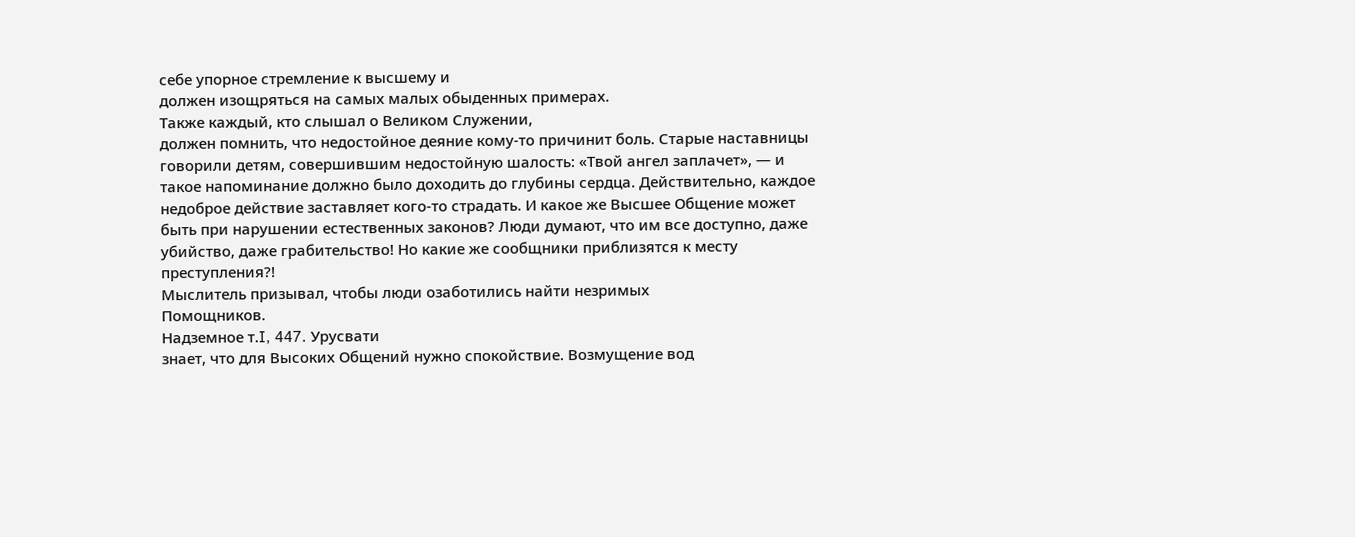себе упорное стремление к высшему и
должен изощряться на самых малых обыденных примерах.
Также каждый, кто слышал о Великом Служении,
должен помнить, что недостойное деяние кому-то причинит боль. Старые наставницы
говорили детям, совершившим недостойную шалость: «Твой ангел заплачет», — и
такое напоминание должно было доходить до глубины сердца. Действительно, каждое
недоброе действие заставляет кого-то страдать. И какое же Высшее Общение может
быть при нарушении естественных законов? Люди думают, что им все доступно, даже
убийство, даже грабительство! Но какие же сообщники приблизятся к месту
преступления?!
Мыслитель призывал, чтобы люди озаботились найти незримых
Помощников.
Надземное т.I, 447. Урусвати
знает, что для Высоких Общений нужно спокойствие. Возмущение вод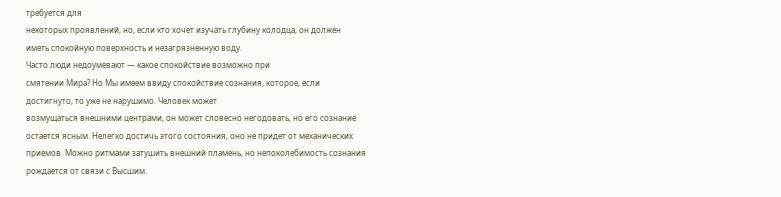требуется для
некоторых проявлений, но, если кто хочет изучать глубину колодца, он должен
иметь спокойную поверхность и незагрязненную воду.
Часто люди недоумевают — какое спокойствие возможно при
смятении Мира? Но Мы имеем ввиду спокойствие сознания, которое, если
достигнуто, то уже не нарушимо. Человек может
возмущаться внешними центрами, он может словесно негодовать, но его сознание
остается ясным. Нелегко достичь этого состояния, оно не придет от механических
приемов. Можно ритмами затушить внешний пламень, но непоколебимость сознания
рождается от связи с Высшим.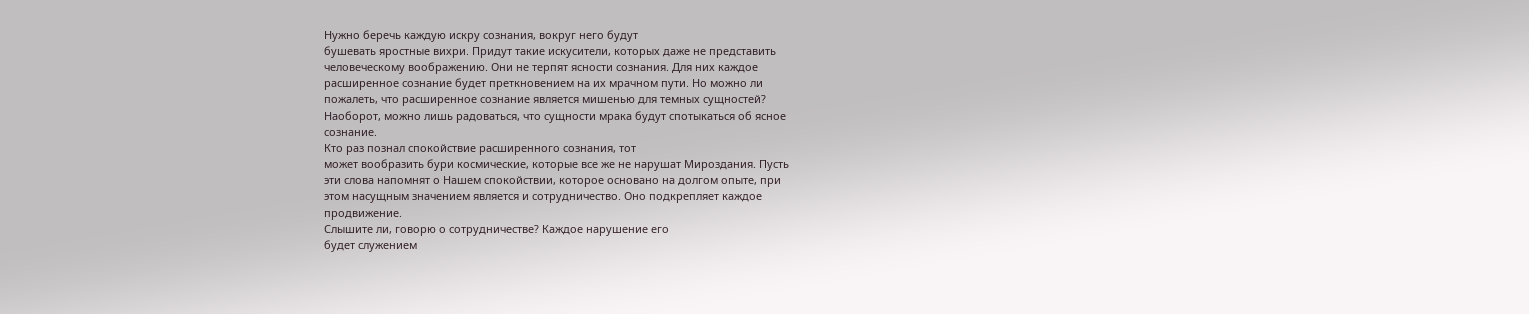Нужно беречь каждую искру сознания, вокруг него будут
бушевать яростные вихри. Придут такие искусители, которых даже не представить
человеческому воображению. Они не терпят ясности сознания. Для них каждое
расширенное сознание будет преткновением на их мрачном пути. Но можно ли
пожалеть, что расширенное сознание является мишенью для темных сущностей?
Наоборот, можно лишь радоваться, что сущности мрака будут спотыкаться об ясное
сознание.
Кто раз познал спокойствие расширенного сознания, тот
может вообразить бури космические, которые все же не нарушат Мироздания. Пусть
эти слова напомнят о Нашем спокойствии, которое основано на долгом опыте, при
этом насущным значением является и сотрудничество. Оно подкрепляет каждое
продвижение.
Слышите ли, говорю о сотрудничестве? Каждое нарушение его
будет служением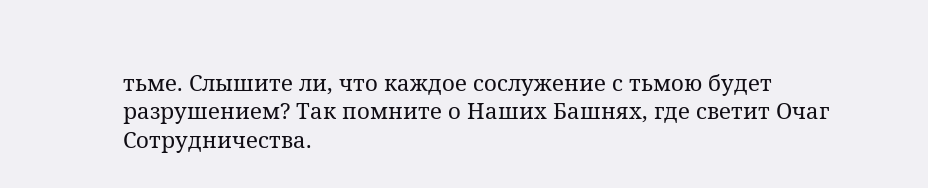тьме. Слышите ли, что каждое сослужение с тьмою будет
разрушением? Так помните о Наших Башнях, где светит Очаг Сотрудничества.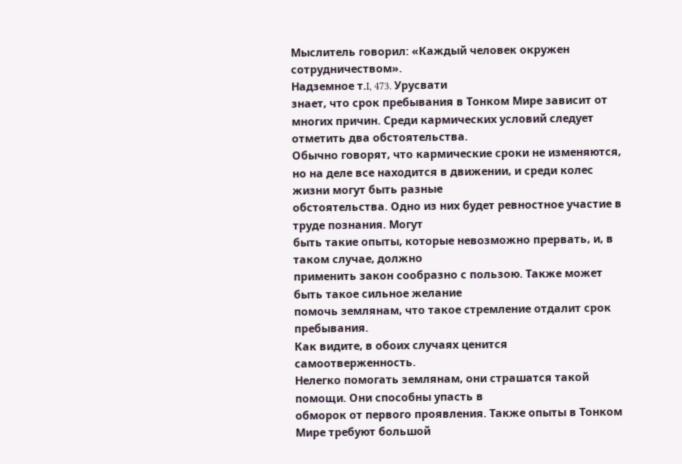Мыслитель говорил: «Каждый человек окружен
сотрудничеством».
Надземное т.I, 473. Урусвати
знает, что срок пребывания в Тонком Мире зависит от многих причин. Среди кармических условий следует отметить два обстоятельства.
Обычно говорят, что кармические сроки не изменяются,
но на деле все находится в движении, и среди колес жизни могут быть разные
обстоятельства. Одно из них будет ревностное участие в труде познания. Могут
быть такие опыты, которые невозможно прервать, и, в таком случае, должно
применить закон сообразно с пользою. Также может быть такое сильное желание
помочь землянам, что такое стремление отдалит срок пребывания.
Как видите, в обоих случаях ценится самоотверженность.
Нелегко помогать землянам, они страшатся такой помощи. Они способны упасть в
обморок от первого проявления. Также опыты в Тонком Мире требуют большой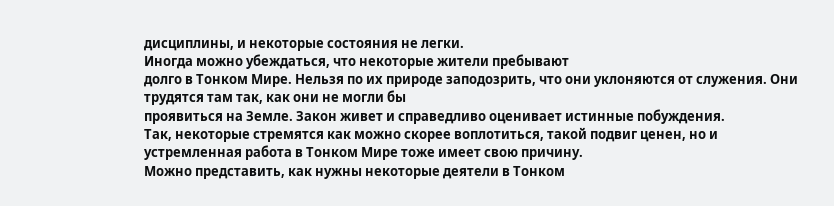дисциплины, и некоторые состояния не легки.
Иногда можно убеждаться, что некоторые жители пребывают
долго в Тонком Мире. Нельзя по их природе заподозрить, что они уклоняются от служения. Они трудятся там так, как они не могли бы
проявиться на Земле. Закон живет и справедливо оценивает истинные побуждения.
Так, некоторые стремятся как можно скорее воплотиться, такой подвиг ценен, но и
устремленная работа в Тонком Мире тоже имеет свою причину.
Можно представить, как нужны некоторые деятели в Тонком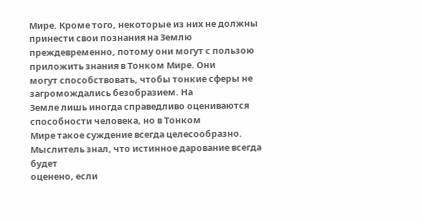Мире. Кроме того, некоторые из них не должны принести свои познания на Землю
преждевременно, потому они могут с пользою приложить знания в Тонком Мире. Они
могут способствовать, чтобы тонкие сферы не загромождались безобразием. На
Земле лишь иногда справедливо оцениваются способности человека, но в Тонком
Мире такое суждение всегда целесообразно.
Мыслитель знал, что истинное дарование всегда будет
оценено, если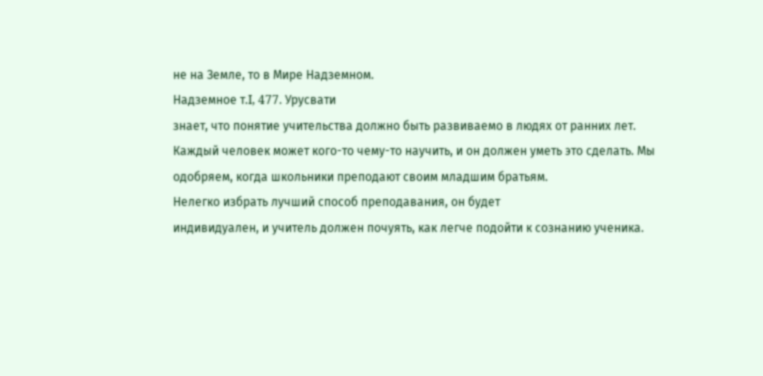не на Земле, то в Мире Надземном.
Надземное т.I, 477. Урусвати
знает, что понятие учительства должно быть развиваемо в людях от ранних лет.
Каждый человек может кого-то чему-то научить, и он должен уметь это сделать. Мы
одобряем, когда школьники преподают своим младшим братьям.
Нелегко избрать лучший способ преподавания, он будет
индивидуален, и учитель должен почуять, как легче подойти к сознанию ученика.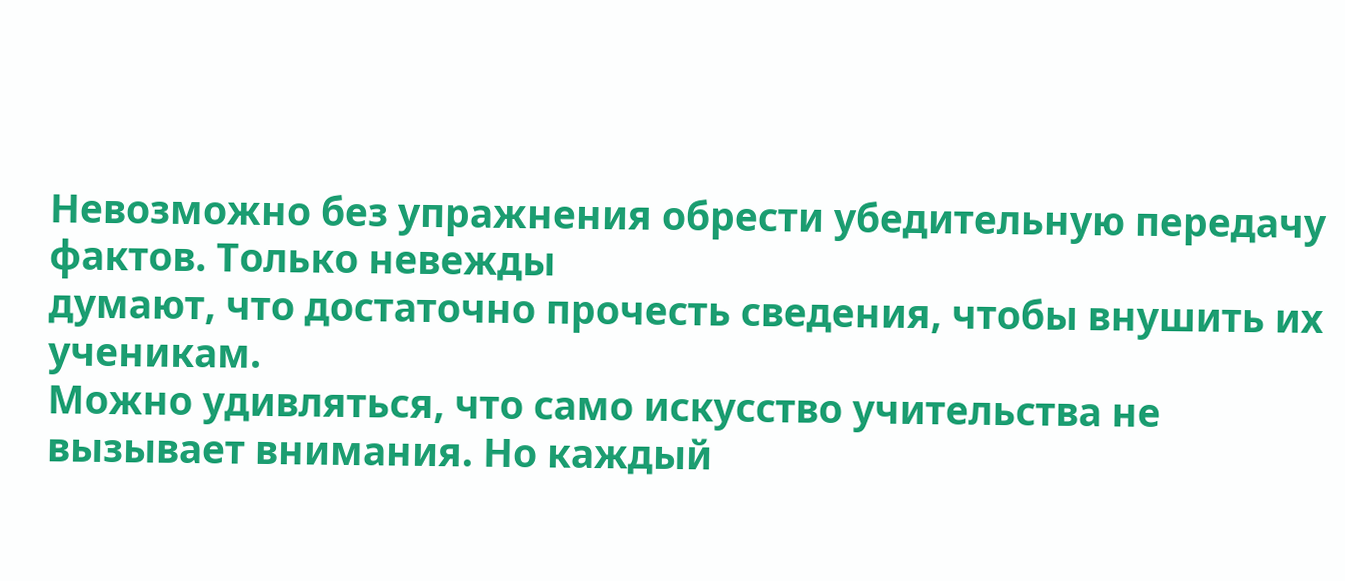Невозможно без упражнения обрести убедительную передачу фактов. Только невежды
думают, что достаточно прочесть сведения, чтобы внушить их ученикам.
Можно удивляться, что само искусство учительства не
вызывает внимания. Но каждый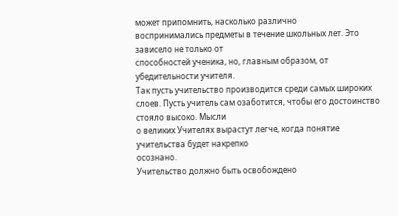может припомнить, насколько различно
воспринимались предметы в течение школьных лет. Это зависело не только от
способностей ученика, но, главным образом, от убедительности учителя.
Так пусть учительство производится среди самых широких
слоев. Пусть учитель сам озаботится, чтобы его достоинство стояло высоко. Мысли
о великих Учителях вырастут легче, когда понятие учительства будет накрепко
осознано.
Учительство должно быть освобождено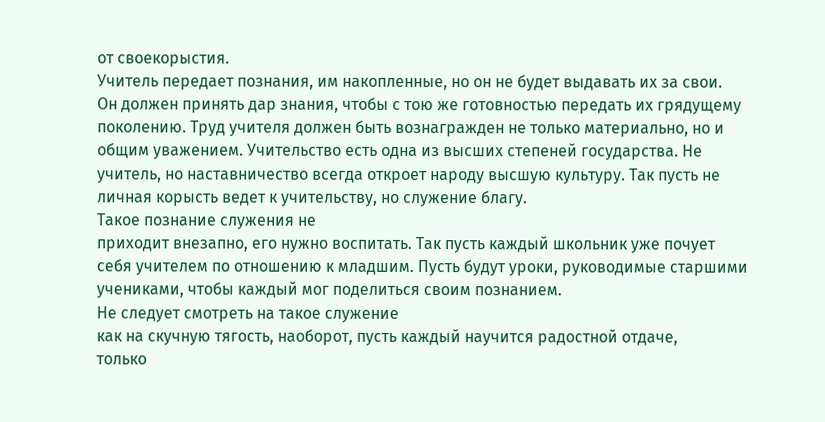от своекорыстия.
Учитель передает познания, им накопленные, но он не будет выдавать их за свои.
Он должен принять дар знания, чтобы с тою же готовностью передать их грядущему
поколению. Труд учителя должен быть вознагражден не только материально, но и
общим уважением. Учительство есть одна из высших степеней государства. Не
учитель, но наставничество всегда откроет народу высшую культуру. Так пусть не
личная корысть ведет к учительству, но служение благу.
Такое познание служения не
приходит внезапно, его нужно воспитать. Так пусть каждый школьник уже почует
себя учителем по отношению к младшим. Пусть будут уроки, руководимые старшими
учениками, чтобы каждый мог поделиться своим познанием.
Не следует смотреть на такое служение
как на скучную тягость, наоборот, пусть каждый научится радостной отдаче,
только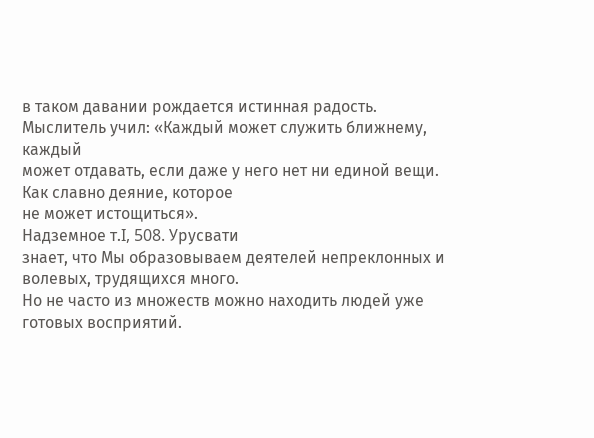в таком давании рождается истинная радость.
Мыслитель учил: «Каждый может служить ближнему, каждый
может отдавать, если даже у него нет ни единой вещи. Как славно деяние, которое
не может истощиться».
Надземное т.I, 508. Урусвати
знает, что Мы образовываем деятелей непреклонных и волевых, трудящихся много.
Но не часто из множеств можно находить людей уже готовых восприятий.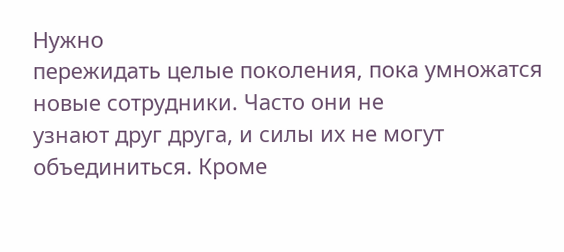Нужно
пережидать целые поколения, пока умножатся новые сотрудники. Часто они не
узнают друг друга, и силы их не могут объединиться. Кроме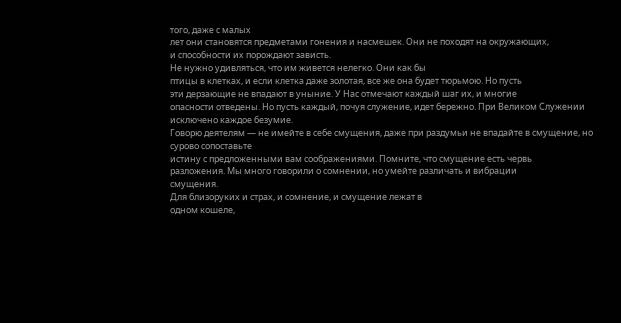того, даже с малых
лет они становятся предметами гонения и насмешек. Они не походят на окружающих,
и способности их порождают зависть.
Не нужно удивляться, что им живется нелегко. Они как бы
птицы в клетках, и если клетка даже золотая, все же она будет тюрьмою. Но пусть
эти дерзающие не впадают в уныние. У Нас отмечают каждый шаг их, и многие
опасности отведены. Но пусть каждый, почуя служение, идет бережно. При Великом Служении
исключено каждое безумие.
Говорю деятелям — не имейте в себе смущения, даже при раздумьи не впадайте в смущение, но сурово сопоставьте
истину с предложенными вам соображениями. Помните, что смущение есть червь
разложения. Мы много говорили о сомнении, но умейте различать и вибрации
смущения.
Для близоруких и страх, и сомнение, и смущение лежат в
одном кошеле,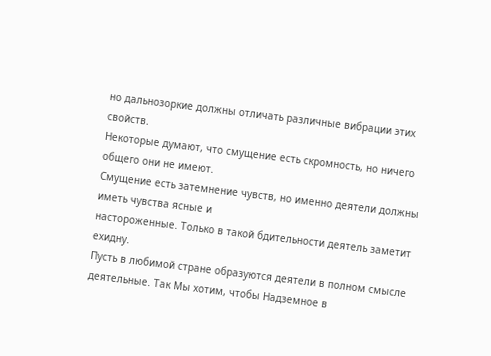но дальнозоркие должны отличать различные вибрации этих свойств.
Некоторые думают, что смущение есть скромность, но ничего общего они не имеют.
Смущение есть затемнение чувств, но именно деятели должны иметь чувства ясные и
настороженные. Только в такой бдительности деятель заметит ехидну.
Пусть в любимой стране образуются деятели в полном смысле
деятельные. Так Мы хотим, чтобы Надземное в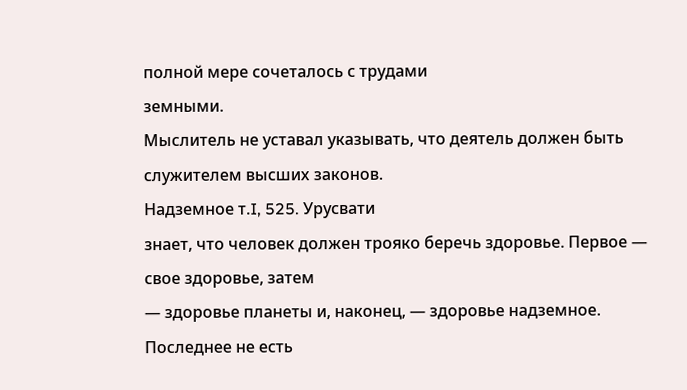полной мере сочеталось с трудами
земными.
Мыслитель не уставал указывать, что деятель должен быть
служителем высших законов.
Надземное т.I, 525. Урусвати
знает, что человек должен трояко беречь здоровье. Первое — свое здоровье, затем
— здоровье планеты и, наконец, — здоровье надземное. Последнее не есть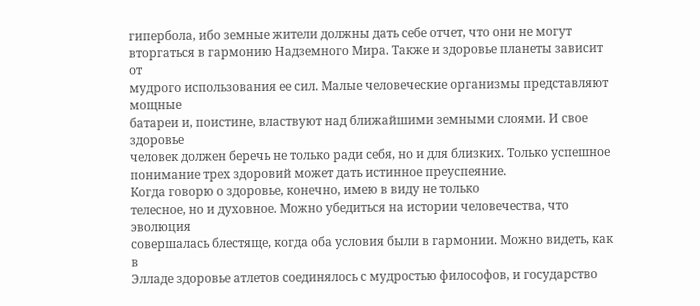гипербола, ибо земные жители должны дать себе отчет, что они не могут
вторгаться в гармонию Надземного Мира. Также и здоровье планеты зависит от
мудрого использования ее сил. Малые человеческие организмы представляют мощные
батареи и, поистине, властвуют над ближайшими земными слоями. И свое здоровье
человек должен беречь не только ради себя, но и для близких. Только успешное
понимание трех здоровий может дать истинное преуспеяние.
Когда говорю о здоровье, конечно, имею в виду не только
телесное, но и духовное. Можно убедиться на истории человечества, что эволюция
совершалась блестяще, когда оба условия были в гармонии. Можно видеть, как в
Элладе здоровье атлетов соединялось с мудростью философов, и государство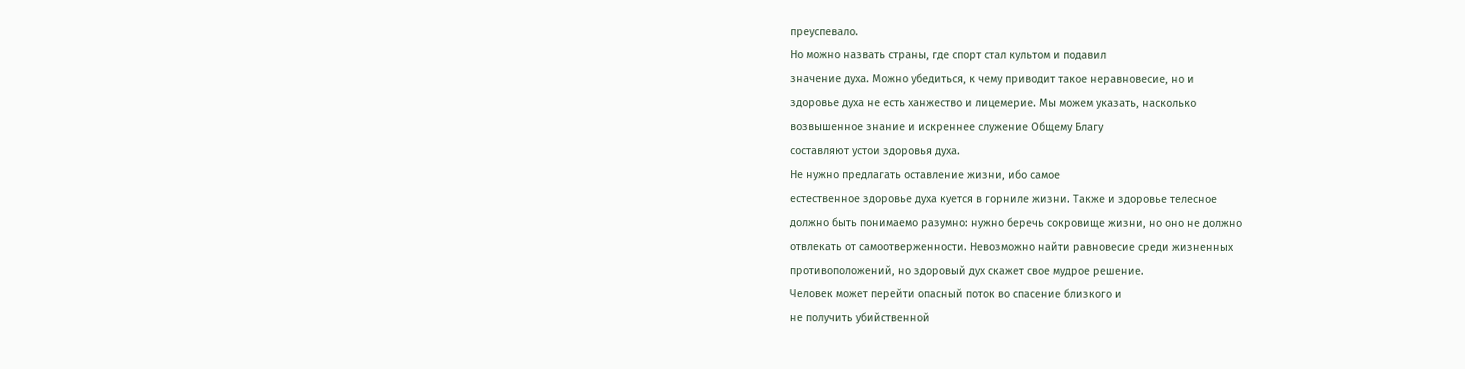преуспевало.
Но можно назвать страны, где спорт стал культом и подавил
значение духа. Можно убедиться, к чему приводит такое неравновесие, но и
здоровье духа не есть ханжество и лицемерие. Мы можем указать, насколько
возвышенное знание и искреннее служение Общему Благу
составляют устои здоровья духа.
Не нужно предлагать оставление жизни, ибо самое
естественное здоровье духа куется в горниле жизни. Также и здоровье телесное
должно быть понимаемо разумно: нужно беречь сокровище жизни, но оно не должно
отвлекать от самоотверженности. Невозможно найти равновесие среди жизненных
противоположений, но здоровый дух скажет свое мудрое решение.
Человек может перейти опасный поток во спасение близкого и
не получить убийственной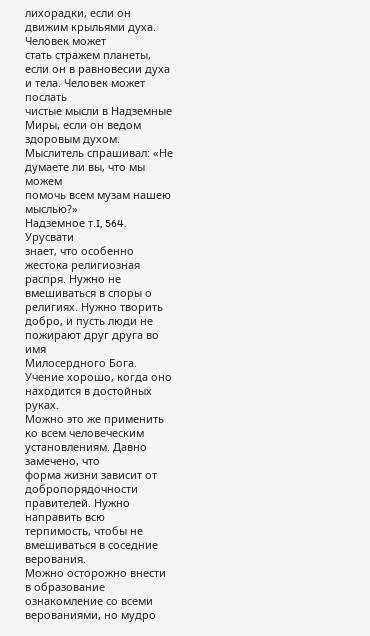лихорадки, если он движим крыльями духа. Человек может
стать стражем планеты, если он в равновесии духа и тела. Человек может послать
чистые мысли в Надземные Миры, если он ведом здоровым духом.
Мыслитель спрашивал: «Не думаете ли вы, что мы можем
помочь всем музам нашею мыслью?»
Надземное т.I, 564. Урусвати
знает, что особенно жестока религиозная распря. Нужно не вмешиваться в споры о
религиях. Нужно творить добро, и пусть люди не пожирают друг друга во имя
Милосердного Бога.
Учение хорошо, когда оно находится в достойных руках.
Можно это же применить ко всем человеческим установлениям. Давно замечено, что
форма жизни зависит от добропорядочности правителей. Нужно направить всю
терпимость, чтобы не вмешиваться в соседние верования.
Можно осторожно внести в образование ознакомление со всеми
верованиями, но мудро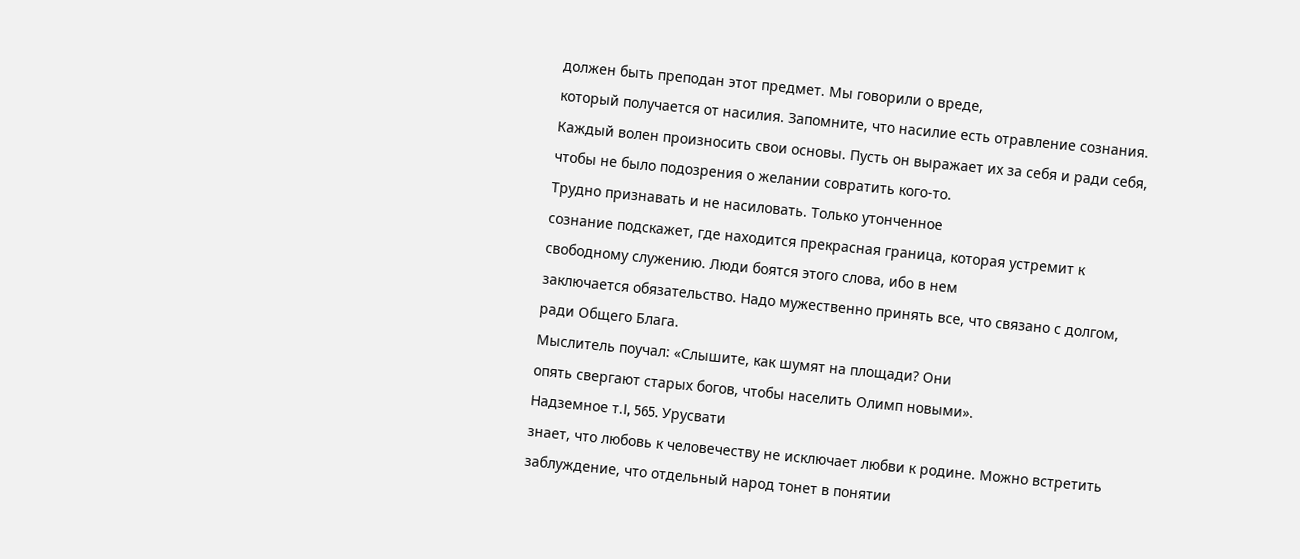должен быть преподан этот предмет. Мы говорили о вреде,
который получается от насилия. Запомните, что насилие есть отравление сознания.
Каждый волен произносить свои основы. Пусть он выражает их за себя и ради себя,
чтобы не было подозрения о желании совратить кого-то.
Трудно признавать и не насиловать. Только утонченное
сознание подскажет, где находится прекрасная граница, которая устремит к
свободному служению. Люди боятся этого слова, ибо в нем
заключается обязательство. Надо мужественно принять все, что связано с долгом,
ради Общего Блага.
Мыслитель поучал: «Слышите, как шумят на площади? Они
опять свергают старых богов, чтобы населить Олимп новыми».
Надземное т.I, 565. Урусвати
знает, что любовь к человечеству не исключает любви к родине. Можно встретить
заблуждение, что отдельный народ тонет в понятии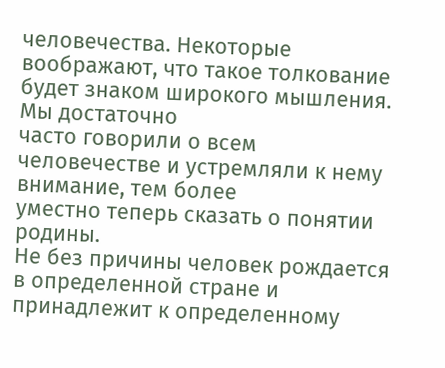человечества. Некоторые
воображают, что такое толкование будет знаком широкого мышления. Мы достаточно
часто говорили о всем человечестве и устремляли к нему внимание, тем более
уместно теперь сказать о понятии родины.
Не без причины человек рождается в определенной стране и
принадлежит к определенному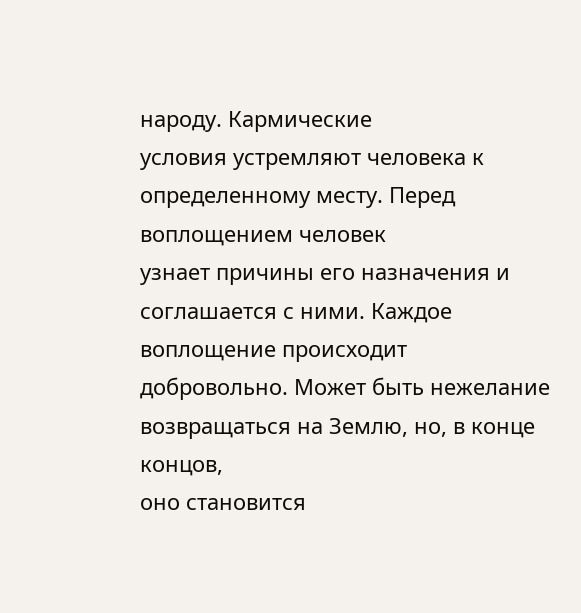народу. Кармические
условия устремляют человека к определенному месту. Перед воплощением человек
узнает причины его назначения и соглашается с ними. Каждое воплощение происходит
добровольно. Может быть нежелание возвращаться на Землю, но, в конце концов,
оно становится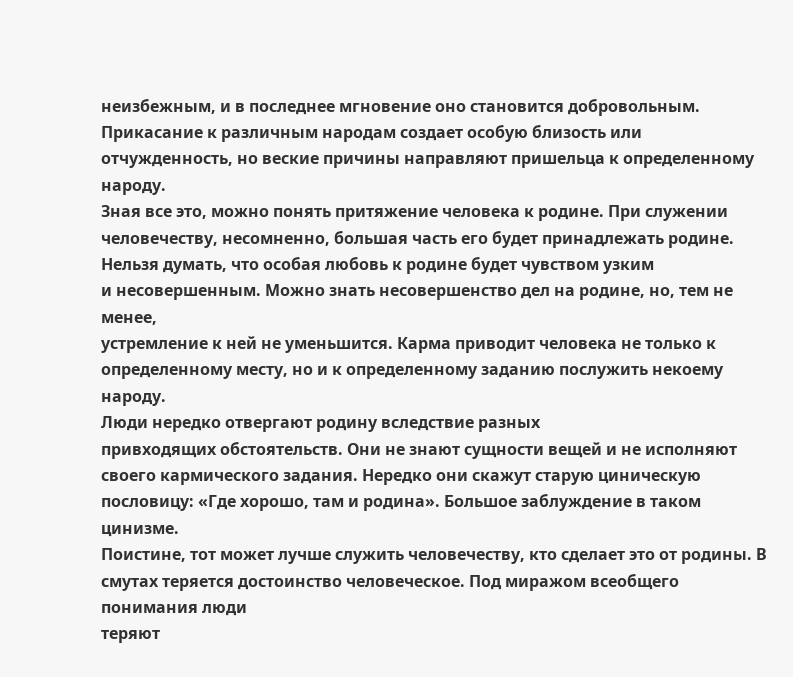неизбежным, и в последнее мгновение оно становится добровольным.
Прикасание к различным народам создает особую близость или
отчужденность, но веские причины направляют пришельца к определенному народу.
Зная все это, можно понять притяжение человека к родине. При служении
человечеству, несомненно, большая часть его будет принадлежать родине.
Нельзя думать, что особая любовь к родине будет чувством узким
и несовершенным. Можно знать несовершенство дел на родине, но, тем не менее,
устремление к ней не уменьшится. Карма приводит человека не только к
определенному месту, но и к определенному заданию послужить некоему народу.
Люди нередко отвергают родину вследствие разных
привходящих обстоятельств. Они не знают сущности вещей и не исполняют своего кармического задания. Нередко они скажут старую циническую
пословицу: «Где хорошо, там и родина». Большое заблуждение в таком цинизме.
Поистине, тот может лучше служить человечеству, кто сделает это от родины. В
смутах теряется достоинство человеческое. Под миражом всеобщего понимания люди
теряют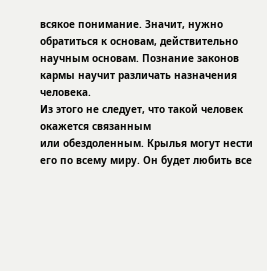всякое понимание. Значит, нужно обратиться к основам, действительно
научным основам. Познание законов кармы научит различать назначения человека.
Из этого не следует, что такой человек окажется связанным
или обездоленным. Крылья могут нести его по всему миру. Он будет любить все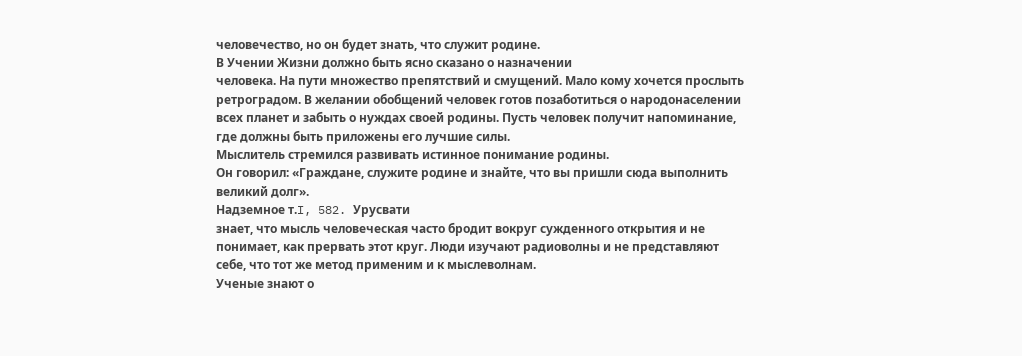человечество, но он будет знать, что служит родине.
В Учении Жизни должно быть ясно сказано о назначении
человека. На пути множество препятствий и смущений. Мало кому хочется прослыть
ретроградом. В желании обобщений человек готов позаботиться о народонаселении
всех планет и забыть о нуждах своей родины. Пусть человек получит напоминание,
где должны быть приложены его лучшие силы.
Мыслитель стремился развивать истинное понимание родины.
Он говорил: «Граждане, служите родине и знайте, что вы пришли сюда выполнить
великий долг».
Надземное т.I, 582. Урусвати
знает, что мысль человеческая часто бродит вокруг сужденного открытия и не
понимает, как прервать этот круг. Люди изучают радиоволны и не представляют
себе, что тот же метод применим и к мыслеволнам.
Ученые знают о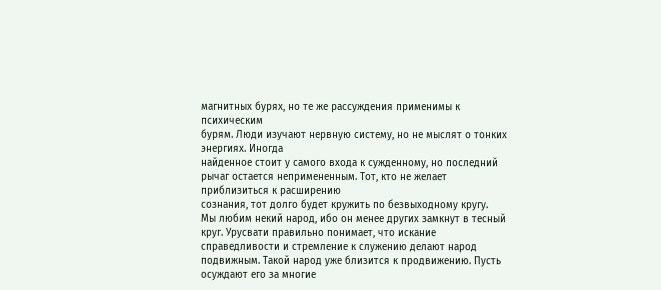магнитных бурях, но те же рассуждения применимы к психическим
бурям. Люди изучают нервную систему, но не мыслят о тонких энергиях. Иногда
найденное стоит у самого входа к сужденному, но последний рычаг остается непримененным. Тот, кто не желает приблизиться к расширению
сознания, тот долго будет кружить по безвыходному кругу.
Мы любим некий народ, ибо он менее других замкнут в тесный
круг. Урусвати правильно понимает, что искание
справедливости и стремление к служению делают народ
подвижным. Такой народ уже близится к продвижению. Пусть осуждают его за многие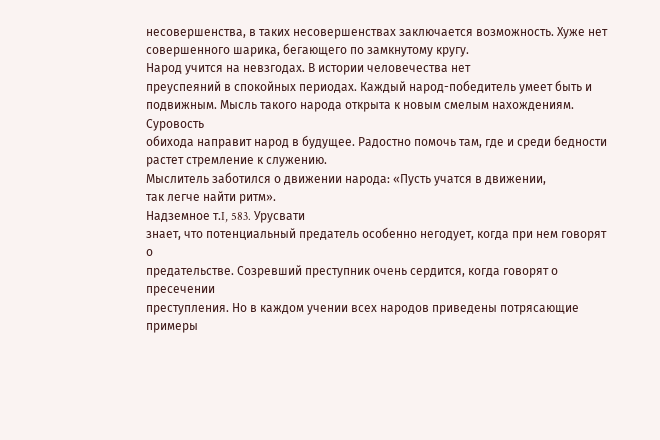несовершенства, в таких несовершенствах заключается возможность. Хуже нет
совершенного шарика, бегающего по замкнутому кругу.
Народ учится на невзгодах. В истории человечества нет
преуспеяний в спокойных периодах. Каждый народ-победитель умеет быть и
подвижным. Мысль такого народа открыта к новым смелым нахождениям. Суровость
обихода направит народ в будущее. Радостно помочь там, где и среди бедности
растет стремление к служению.
Мыслитель заботился о движении народа: «Пусть учатся в движении,
так легче найти ритм».
Надземное т.I, 583. Урусвати
знает, что потенциальный предатель особенно негодует, когда при нем говорят о
предательстве. Созревший преступник очень сердится, когда говорят о пресечении
преступления. Но в каждом учении всех народов приведены потрясающие примеры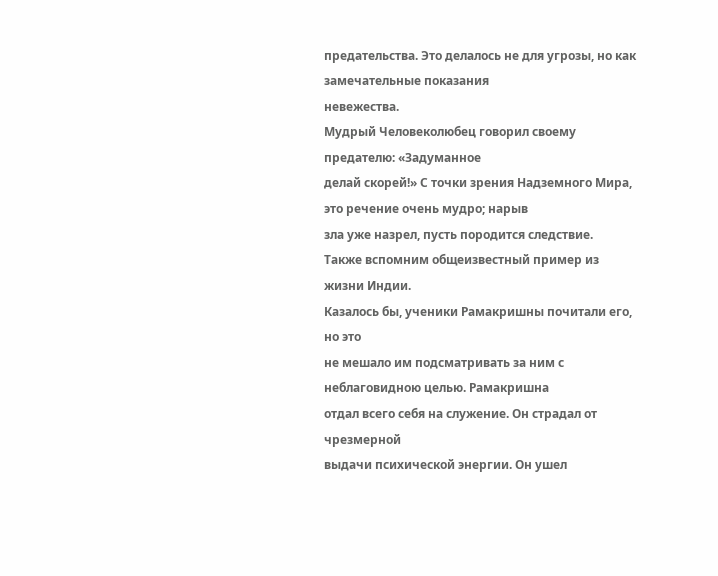предательства. Это делалось не для угрозы, но как замечательные показания
невежества.
Мудрый Человеколюбец говорил своему предателю: «Задуманное
делай скорей!» С точки зрения Надземного Мира, это речение очень мудро; нарыв
зла уже назрел, пусть породится следствие.
Также вспомним общеизвестный пример из жизни Индии.
Казалось бы, ученики Рамакришны почитали его, но это
не мешало им подсматривать за ним с неблаговидною целью. Рамакришна
отдал всего себя на служение. Он страдал от чрезмерной
выдачи психической энергии. Он ушел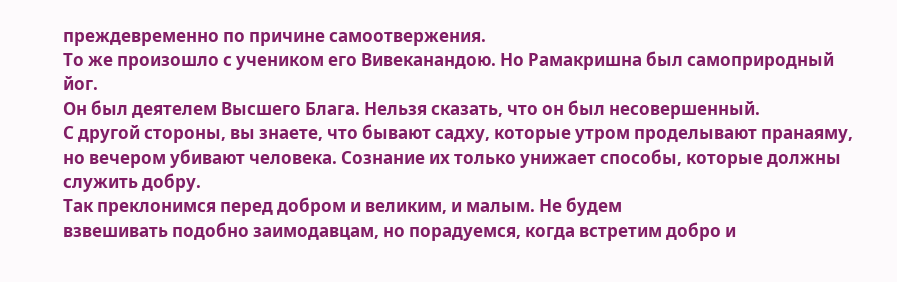преждевременно по причине самоотвержения.
То же произошло с учеником его Вивеканандою. Но Рамакришна был самоприродный йог.
Он был деятелем Высшего Блага. Нельзя сказать, что он был несовершенный.
С другой стороны, вы знаете, что бывают садху, которые утром проделывают пранаяму,
но вечером убивают человека. Сознание их только унижает способы, которые должны
служить добру.
Так преклонимся перед добром и великим, и малым. Не будем
взвешивать подобно заимодавцам, но порадуемся, когда встретим добро и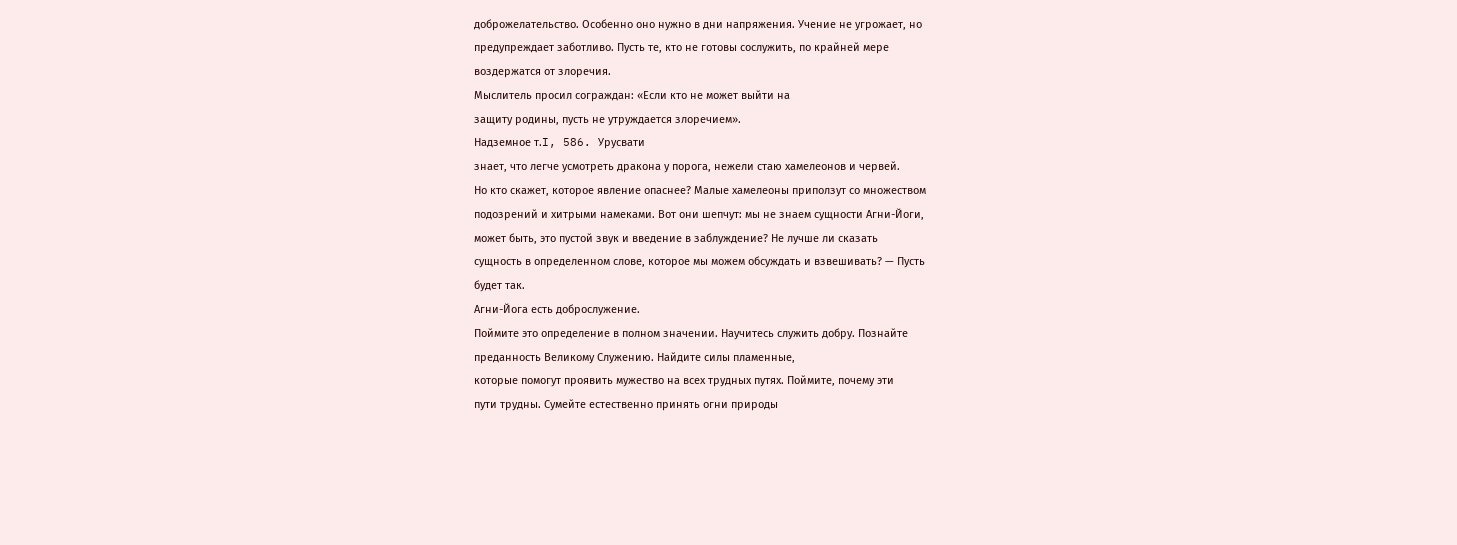доброжелательство. Особенно оно нужно в дни напряжения. Учение не угрожает, но
предупреждает заботливо. Пусть те, кто не готовы сослужить, по крайней мере
воздержатся от злоречия.
Мыслитель просил сограждан: «Если кто не может выйти на
защиту родины, пусть не утруждается злоречием».
Надземное т.I, 586. Урусвати
знает, что легче усмотреть дракона у порога, нежели стаю хамелеонов и червей.
Но кто скажет, которое явление опаснее? Малые хамелеоны приползут со множеством
подозрений и хитрыми намеками. Вот они шепчут: мы не знаем сущности Агни-Йоги,
может быть, это пустой звук и введение в заблуждение? Не лучше ли сказать
сущность в определенном слове, которое мы можем обсуждать и взвешивать? — Пусть
будет так.
Агни-Йога есть доброслужение.
Поймите это определение в полном значении. Научитесь служить добру. Познайте
преданность Великому Служению. Найдите силы пламенные,
которые помогут проявить мужество на всех трудных путях. Поймите, почему эти
пути трудны. Сумейте естественно принять огни природы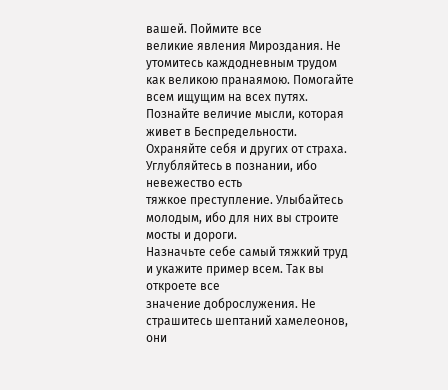вашей. Поймите все
великие явления Мироздания. Не утомитесь каждодневным трудом как великою пранаямою. Помогайте всем ищущим на всех путях.
Познайте величие мысли, которая живет в Беспредельности.
Охраняйте себя и других от страха. Углубляйтесь в познании, ибо невежество есть
тяжкое преступление. Улыбайтесь молодым, ибо для них вы строите мосты и дороги.
Назначьте себе самый тяжкий труд и укажите пример всем. Так вы откроете все
значение доброслужения. Не
страшитесь шептаний хамелеонов, они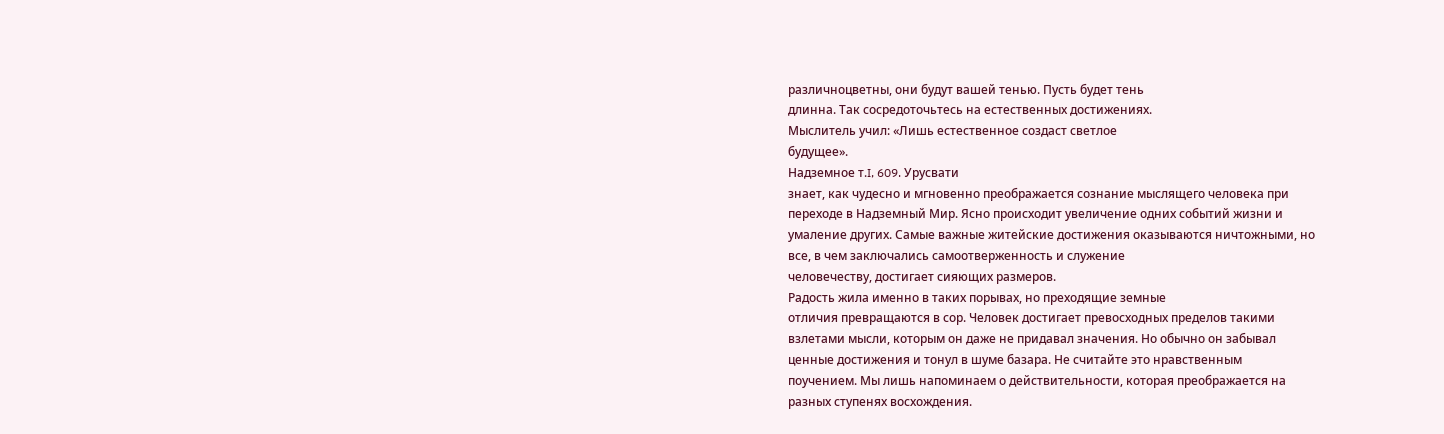различноцветны, они будут вашей тенью. Пусть будет тень
длинна. Так сосредоточьтесь на естественных достижениях.
Мыслитель учил: «Лишь естественное создаст светлое
будущее».
Надземное т.I, 609. Урусвати
знает, как чудесно и мгновенно преображается сознание мыслящего человека при
переходе в Надземный Мир. Ясно происходит увеличение одних событий жизни и
умаление других. Самые важные житейские достижения оказываются ничтожными, но
все, в чем заключались самоотверженность и служение
человечеству, достигает сияющих размеров.
Радость жила именно в таких порывах, но преходящие земные
отличия превращаются в сор. Человек достигает превосходных пределов такими
взлетами мысли, которым он даже не придавал значения. Но обычно он забывал
ценные достижения и тонул в шуме базара. Не считайте это нравственным
поучением. Мы лишь напоминаем о действительности, которая преображается на
разных ступенях восхождения.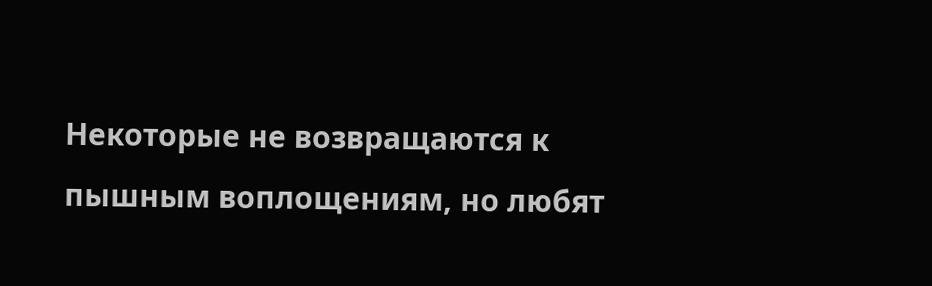Некоторые не возвращаются к пышным воплощениям, но любят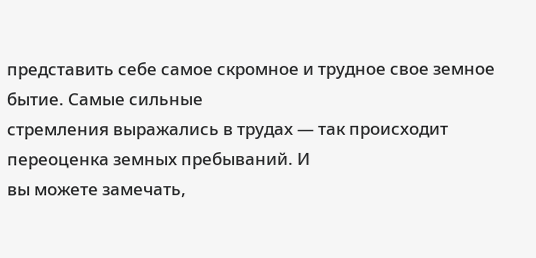представить себе самое скромное и трудное свое земное бытие. Самые сильные
стремления выражались в трудах — так происходит переоценка земных пребываний. И
вы можете замечать,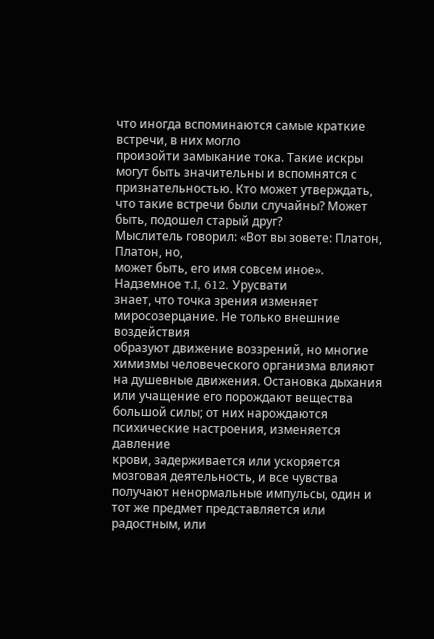что иногда вспоминаются самые краткие встречи, в них могло
произойти замыкание тока. Такие искры могут быть значительны и вспомнятся с
признательностью. Кто может утверждать, что такие встречи были случайны? Может
быть, подошел старый друг?
Мыслитель говорил: «Вот вы зовете: Платон, Платон, но,
может быть, его имя совсем иное».
Надземное т.I, 612. Урусвати
знает, что точка зрения изменяет миросозерцание. Не только внешние воздействия
образуют движение воззрений, но многие химизмы человеческого организма влияют
на душевные движения. Остановка дыхания или учащение его порождают вещества
большой силы; от них нарождаются психические настроения, изменяется давление
крови, задерживается или ускоряется мозговая деятельность, и все чувства
получают ненормальные импульсы, один и тот же предмет представляется или
радостным, или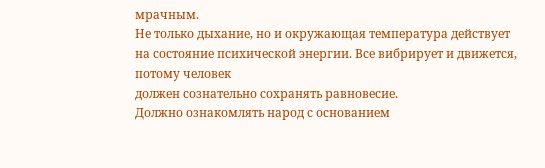мрачным.
Не только дыхание, но и окружающая температура действует
на состояние психической энергии. Все вибрирует и движется, потому человек
должен сознательно сохранять равновесие.
Должно ознакомлять народ с основанием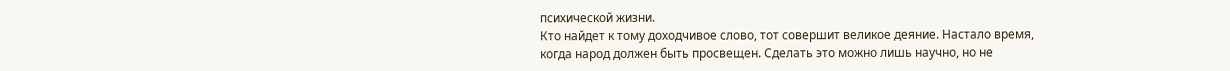психической жизни.
Кто найдет к тому доходчивое слово, тот совершит великое деяние. Настало время,
когда народ должен быть просвещен. Сделать это можно лишь научно, но не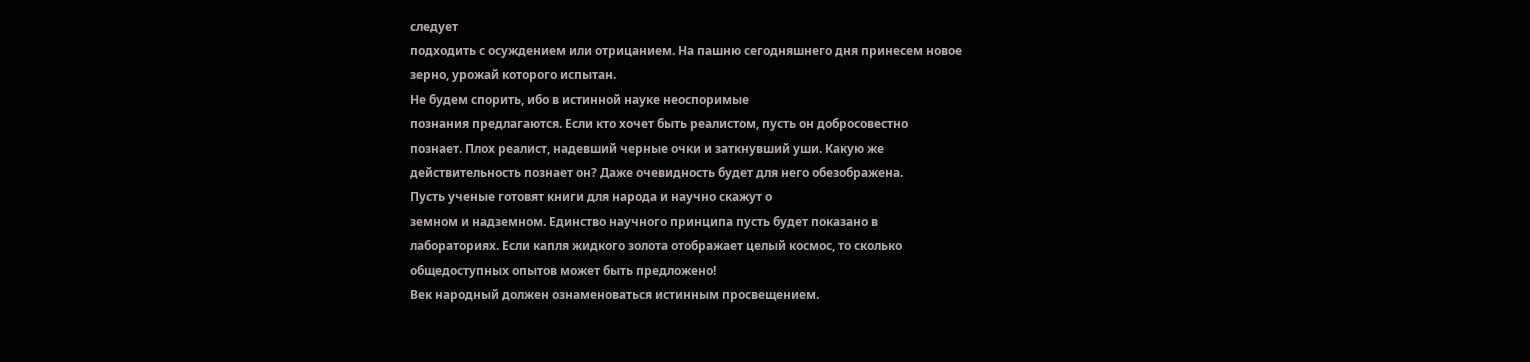следует
подходить с осуждением или отрицанием. На пашню сегодняшнего дня принесем новое
зерно, урожай которого испытан.
Не будем спорить, ибо в истинной науке неоспоримые
познания предлагаются. Если кто хочет быть реалистом, пусть он добросовестно
познает. Плох реалист, надевший черные очки и заткнувший уши. Какую же
действительность познает он? Даже очевидность будет для него обезображена.
Пусть ученые готовят книги для народа и научно скажут о
земном и надземном. Единство научного принципа пусть будет показано в
лабораториях. Если капля жидкого золота отображает целый космос, то сколько
общедоступных опытов может быть предложено!
Век народный должен ознаменоваться истинным просвещением.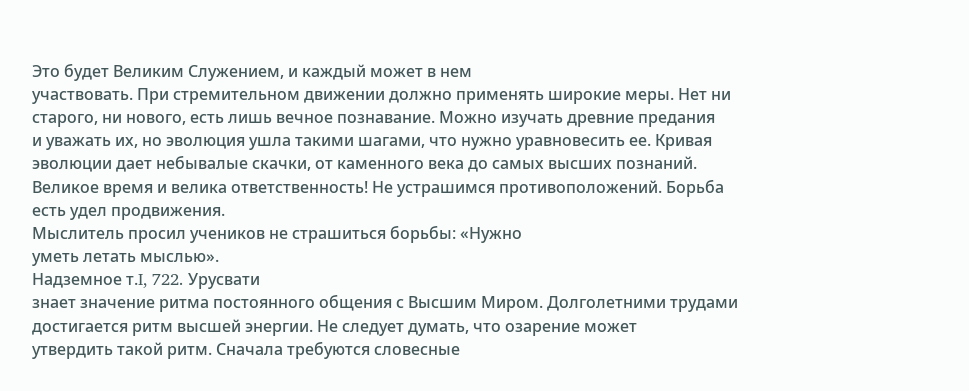Это будет Великим Служением, и каждый может в нем
участвовать. При стремительном движении должно применять широкие меры. Нет ни
старого, ни нового, есть лишь вечное познавание. Можно изучать древние предания
и уважать их, но эволюция ушла такими шагами, что нужно уравновесить ее. Кривая
эволюции дает небывалые скачки, от каменного века до самых высших познаний.
Великое время и велика ответственность! Не устрашимся противоположений. Борьба
есть удел продвижения.
Мыслитель просил учеников не страшиться борьбы: «Нужно
уметь летать мыслью».
Надземное т.I, 722. Урусвати
знает значение ритма постоянного общения с Высшим Миром. Долголетними трудами
достигается ритм высшей энергии. Не следует думать, что озарение может
утвердить такой ритм. Сначала требуются словесные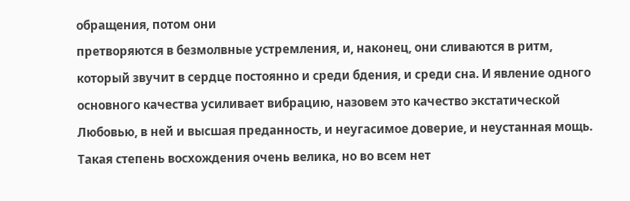обращения, потом они
претворяются в безмолвные устремления, и, наконец, они сливаются в ритм,
который звучит в сердце постоянно и среди бдения, и среди сна. И явление одного
основного качества усиливает вибрацию, назовем это качество экстатической
Любовью, в ней и высшая преданность, и неугасимое доверие, и неустанная мощь.
Такая степень восхождения очень велика, но во всем нет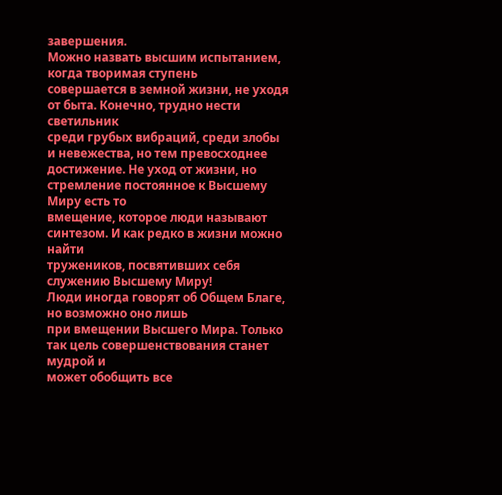завершения.
Можно назвать высшим испытанием, когда творимая ступень
совершается в земной жизни, не уходя от быта. Конечно, трудно нести светильник
среди грубых вибраций, среди злобы и невежества, но тем превосходнее
достижение. Не уход от жизни, но стремление постоянное к Высшему Миру есть то
вмещение, которое люди называют синтезом. И как редко в жизни можно найти
тружеников, посвятивших себя служению Высшему Миру!
Люди иногда говорят об Общем Благе, но возможно оно лишь
при вмещении Высшего Мира. Только так цель совершенствования станет мудрой и
может обобщить все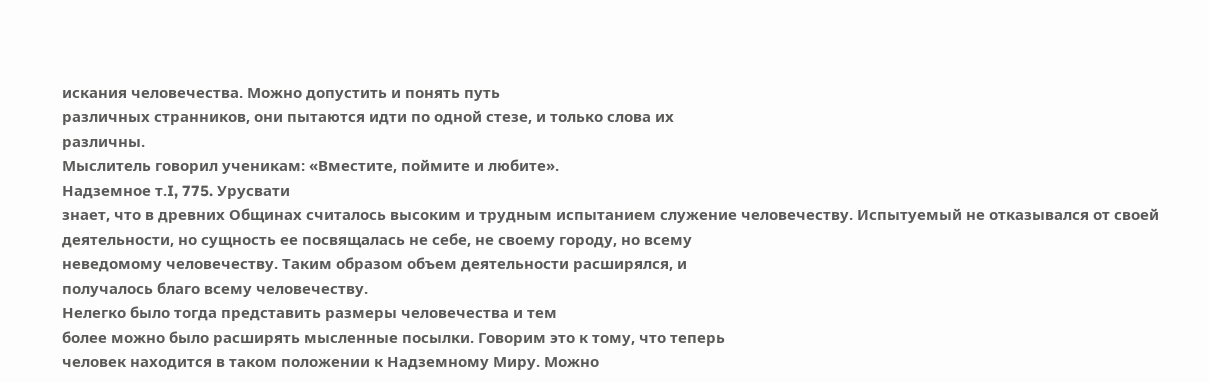искания человечества. Можно допустить и понять путь
различных странников, они пытаются идти по одной стезе, и только слова их
различны.
Мыслитель говорил ученикам: «Вместите, поймите и любите».
Надземное т.I, 775. Урусвати
знает, что в древних Общинах считалось высоким и трудным испытанием служение человечеству. Испытуемый не отказывался от своей
деятельности, но сущность ее посвящалась не себе, не своему городу, но всему
неведомому человечеству. Таким образом объем деятельности расширялся, и
получалось благо всему человечеству.
Нелегко было тогда представить размеры человечества и тем
более можно было расширять мысленные посылки. Говорим это к тому, что теперь
человек находится в таком положении к Надземному Миру. Можно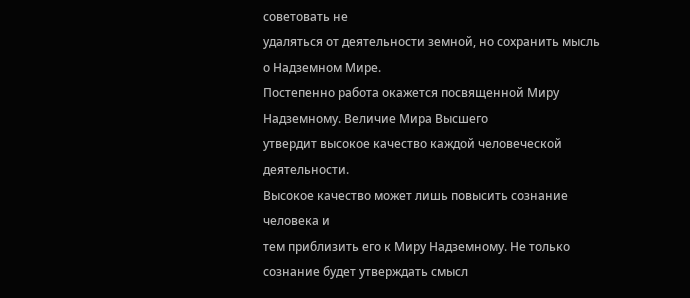советовать не
удаляться от деятельности земной, но сохранить мысль о Надземном Мире.
Постепенно работа окажется посвященной Миру Надземному. Величие Мира Высшего
утвердит высокое качество каждой человеческой деятельности.
Высокое качество может лишь повысить сознание человека и
тем приблизить его к Миру Надземному. Не только сознание будет утверждать смысл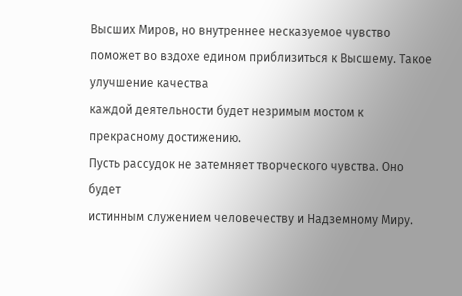Высших Миров, но внутреннее несказуемое чувство
поможет во вздохе едином приблизиться к Высшему. Такое улучшение качества
каждой деятельности будет незримым мостом к прекрасному достижению.
Пусть рассудок не затемняет творческого чувства. Оно будет
истинным служением человечеству и Надземному Миру.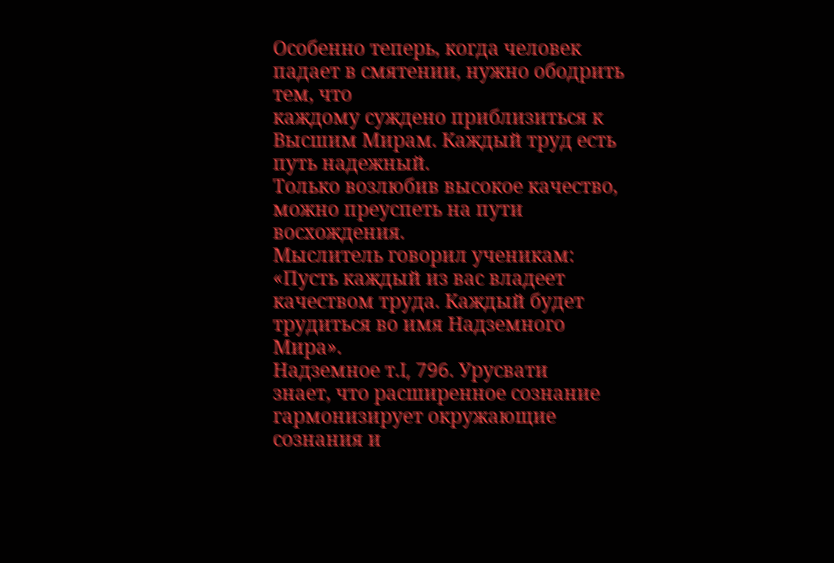Особенно теперь, когда человек падает в смятении, нужно ободрить тем, что
каждому суждено приблизиться к Высшим Мирам. Каждый труд есть путь надежный.
Только возлюбив высокое качество, можно преуспеть на пути восхождения.
Мыслитель говорил ученикам: «Пусть каждый из вас владеет
качеством труда. Каждый будет трудиться во имя Надземного Мира».
Надземное т.I, 796. Урусвати
знает, что расширенное сознание гармонизирует окружающие сознания и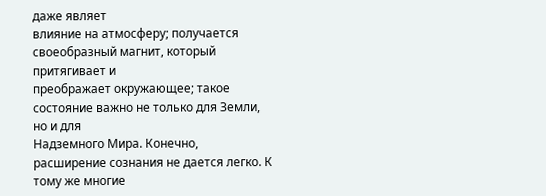даже являет
влияние на атмосферу; получается своеобразный магнит, который притягивает и
преображает окружающее; такое состояние важно не только для Земли, но и для
Надземного Мира. Конечно, расширение сознания не дается легко. К тому же многие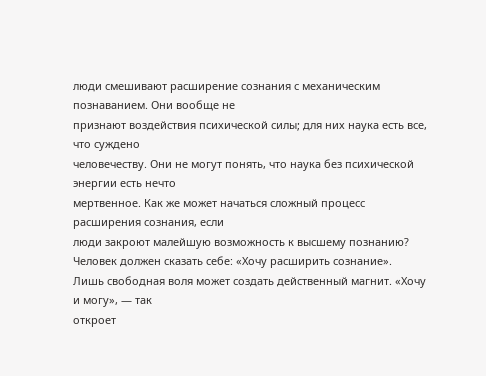люди смешивают расширение сознания с механическим познаванием. Они вообще не
признают воздействия психической силы; для них наука есть все, что суждено
человечеству. Они не могут понять, что наука без психической энергии есть нечто
мертвенное. Как же может начаться сложный процесс расширения сознания, если
люди закроют малейшую возможность к высшему познанию?
Человек должен сказать себе: «Хочу расширить сознание».
Лишь свободная воля может создать действенный магнит. «Хочу и могу», — так
откроет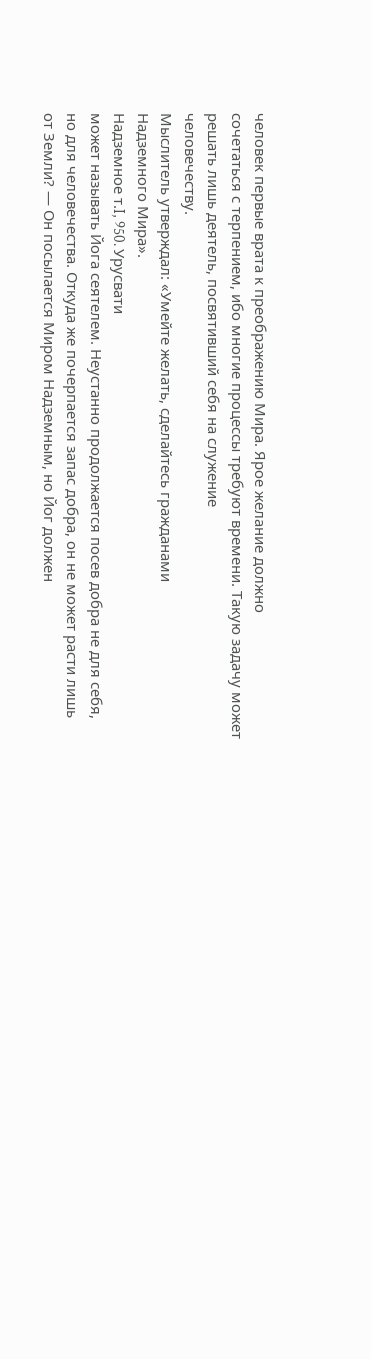человек первые врата к преображению Мира. Ярое желание должно
сочетаться с терпением, ибо многие процессы требуют времени. Такую задачу может
решать лишь деятель, посвятивший себя на служение
человечеству.
Мыслитель утверждал: «Умейте желать, сделайтесь гражданами
Надземного Мира».
Надземное т.I, 950. Урусвати
может называть Йога сеятелем. Неустанно продолжается посев добра не для себя,
но для человечества. Откуда же почерпается запас добра, он не может расти лишь
от Земли? — Он посылается Миром Надземным, но Йог должен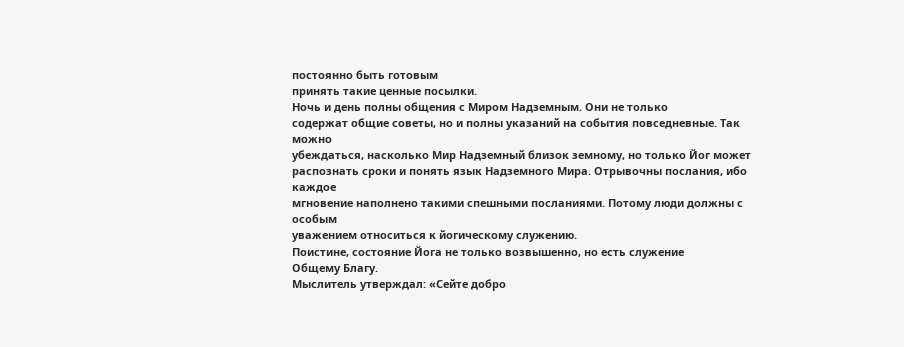постоянно быть готовым
принять такие ценные посылки.
Ночь и день полны общения с Миром Надземным. Они не только
содержат общие советы, но и полны указаний на события повседневные. Так можно
убеждаться, насколько Мир Надземный близок земному, но только Йог может
распознать сроки и понять язык Надземного Мира. Отрывочны послания, ибо каждое
мгновение наполнено такими спешными посланиями. Потому люди должны с особым
уважением относиться к йогическому служению.
Поистине, состояние Йога не только возвышенно, но есть служение
Общему Благу.
Мыслитель утверждал: «Сейте добро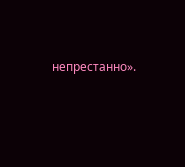непрестанно».